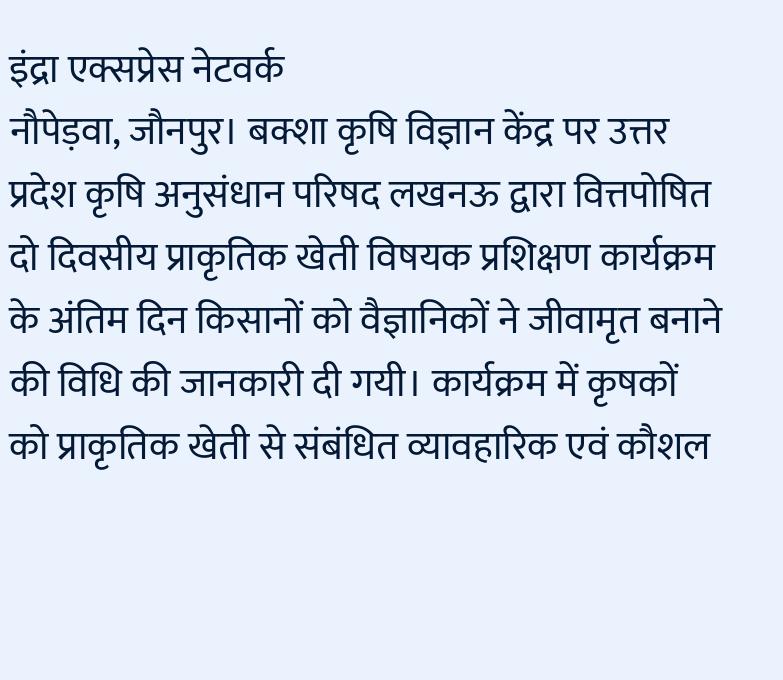इंद्रा एक्सप्रेस नेटवर्क
नौपेड़वा, जौनपुर। बक्शा कृषि विज्ञान केंद्र पर उत्तर प्रदेश कृषि अनुसंधान परिषद लखनऊ द्वारा वित्तपोषित दो दिवसीय प्राकृतिक खेती विषयक प्रशिक्षण कार्यक्रम के अंतिम दिन किसानों को वैज्ञानिकों ने जीवामृत बनाने की विधि की जानकारी दी गयी। कार्यक्रम में कृषकों को प्राकृतिक खेती से संबंधित व्यावहारिक एवं कौशल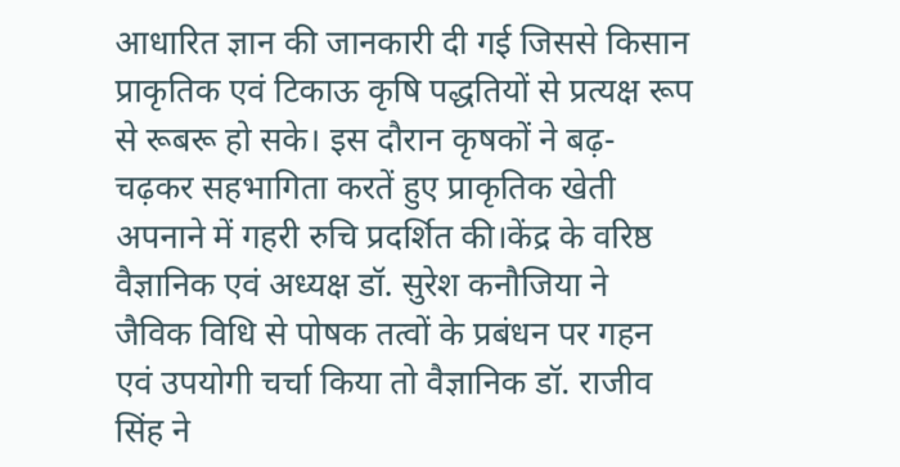आधारित ज्ञान की जानकारी दी गई जिससे किसान प्राकृतिक एवं टिकाऊ कृषि पद्धतियों से प्रत्यक्ष रूप से रूबरू हो सके। इस दौरान कृषकों ने बढ़-चढ़कर सहभागिता करतें हुए प्राकृतिक खेती अपनाने में गहरी रुचि प्रदर्शित की।केंद्र के वरिष्ठ वैज्ञानिक एवं अध्यक्ष डॉ. सुरेश कनौजिया ने जैविक विधि से पोषक तत्वों के प्रबंधन पर गहन एवं उपयोगी चर्चा किया तो वैज्ञानिक डॉ. राजीव सिंह ने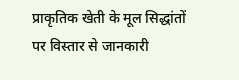प्राकृतिक खेती के मूल सिद्धांतों पर विस्तार से जानकारी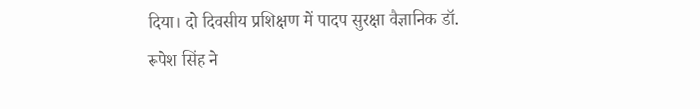दिया। दो दिवसीय प्रशिक्षण में पादप सुरक्षा वैज्ञानिक डॉ. रूपेश सिंह ने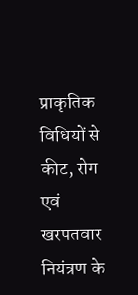प्राकृतिक विधियों से कीट, रोग एवं खरपतवार नियंत्रण के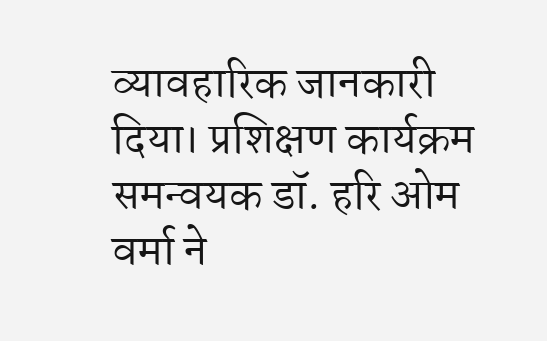व्यावहारिक जानकारी दिया। प्रशिक्षण कार्यक्रम समन्वयक डॉ. हरि ओम वर्मा ने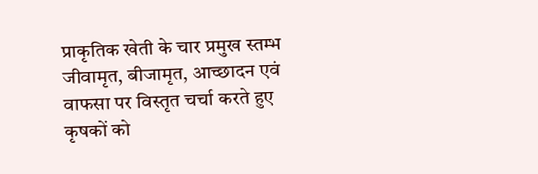प्राकृतिक खेती के चार प्रमुख स्तम्भ जीवामृत, बीजामृत, आच्छादन एवं वाफसा पर विस्तृत चर्चा करते हुए कृषकों को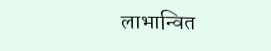लाभान्वित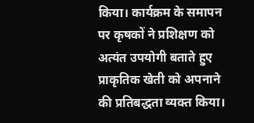किया। कार्यक्रम के समापन पर कृषकों ने प्रशिक्षण को अत्यंत उपयोगी बताते हुए प्राकृतिक खेती को अपनाने की प्रतिबद्धता व्यक्त किया।